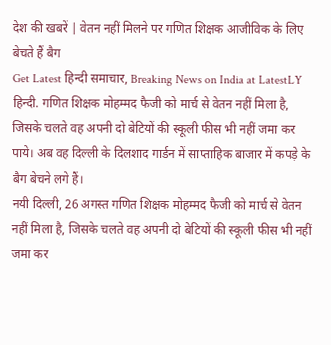देश की खबरें | वेतन नहीं मिलने पर गणित शिक्षक आजीविक के लिए बेचते हैं बैग
Get Latest हिन्दी समाचार, Breaking News on India at LatestLY हिन्दी. गणित शिक्षक मोहम्मद फैजी को मार्च से वेतन नहीं मिला है, जिसके चलते वह अपनी दो बेटियों की स्कूली फीस भी नहीं जमा कर पाये। अब वह दिल्ली के दिलशाद गार्डन में साप्ताहिक बाजार में कपड़े के बैग बेचने लगे हैं।
नयी दिल्ली, 26 अगस्त गणित शिक्षक मोहम्मद फैजी को मार्च से वेतन नहीं मिला है, जिसके चलते वह अपनी दो बेटियों की स्कूली फीस भी नहीं जमा कर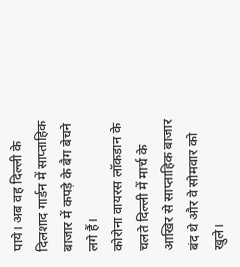पाये। अब वह दिल्ली के दिलशाद गार्डन में साप्ताहिक बाजार में कपड़े के बैग बेचने लगे हैं।
कोरोना वायरस लॉकडान के चलते दिल्ली में मार्च के आखिर से साप्ताहिक बाजार बंद थे और वे सोमवार को खुले।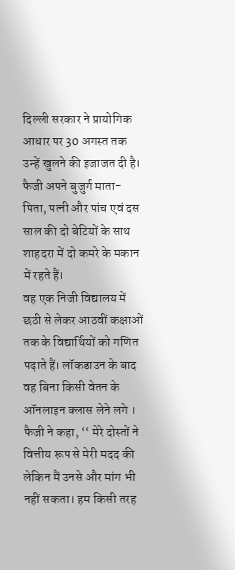दिल्ली सरकार ने प्रायोगिक आधार पर 30 अगस्त तक उन्हें खुलने की इजाजत दी है।
फैजी अपने बुजुर्ग माता-पिता, पत्नी और पांच एवं दस साल की दो बेटियों के साथ शाहदरा में दो कमरे के मकान में रहते हैं।
वह एक निजी विद्यालय में छठी से लेकर आठवीं कक्षाओं तक के विद्यार्थियों को गणित पढ़ाते हैं। लॉकडाउन के बाद वह बिना किसी वेतन के ऑनलाइन क्लास लेने लगे ।
फैजी ने कहा, ‘‘ मेरे दोस्तों ने वित्तीय रूप से मेरी मदद की लेकिन मैं उनसे और मांग भी नहीं सकता। हम किसी तरह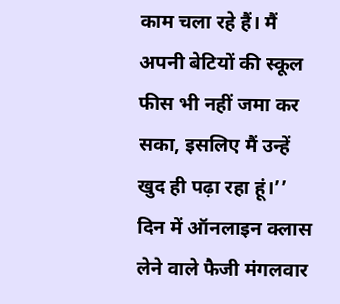काम चला रहे हैं। मैं अपनी बेटियों की स्कूल फीस भी नहीं जमा कर सका, इसलिए मैं उन्हें खुद ही पढ़ा रहा हूं।’’
दिन में ऑनलाइन क्लास लेने वाले फैजी मंगलवार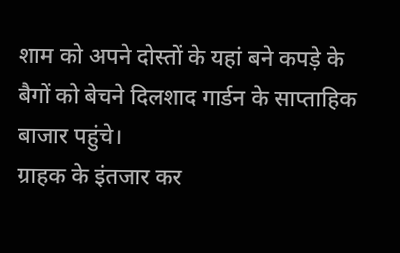शाम को अपने दोस्तों के यहां बने कपड़े के बैगों को बेचने दिलशाद गार्डन के साप्ताहिक बाजार पहुंचे।
ग्राहक के इंतजार कर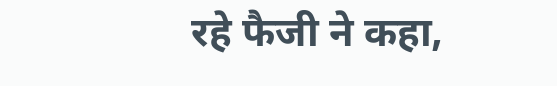रहे फैजी ने कहा,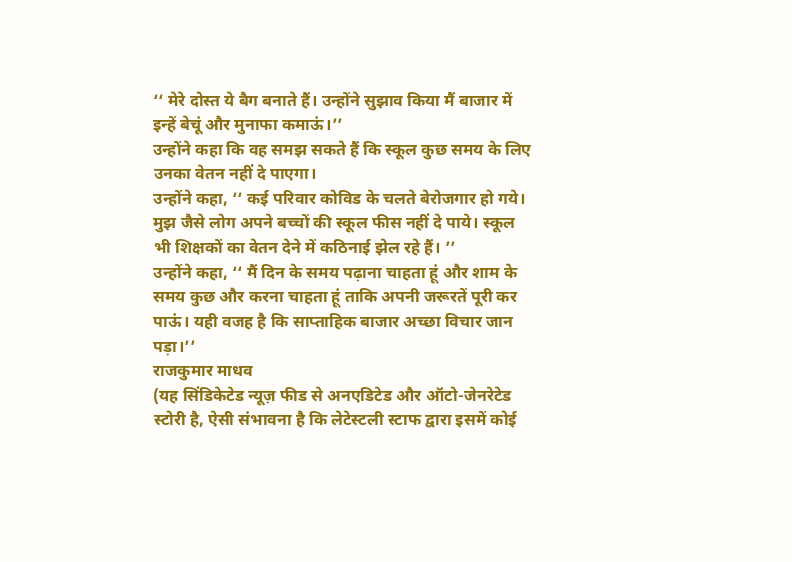‘‘ मेरे दोस्त ये बैग बनाते हैं। उन्होंने सुझाव किया मैं बाजार में इन्हें बेचूं और मुनाफा कमाऊं।’’
उन्होंने कहा कि वह समझ सकते हैं कि स्कूल कुछ समय के लिए उनका वेतन नहीं दे पाएगा।
उन्होंने कहा, ‘‘ कई परिवार कोविड के चलते बेरोजगार हो गये। मुझ जैसे लोग अपने बच्चों की स्कूल फीस नहीं दे पाये। स्कूल भी शिक्षकों का वेतन देने में कठिनाई झेल रहे हैं। ’’
उन्होंने कहा, ‘‘ मैं दिन के समय पढ़ाना चाहता हूं और शाम के समय कुछ और करना चाहता हूं ताकि अपनी जरूरतें पूरी कर पाऊं। यही वजह है कि साप्ताहिक बाजार अच्छा विचार जान पड़ा।’’
राजकुमार माधव
(यह सिंडिकेटेड न्यूज़ फीड से अनएडिटेड और ऑटो-जेनरेटेड स्टोरी है, ऐसी संभावना है कि लेटेस्टली स्टाफ द्वारा इसमें कोई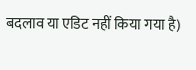बदलाव या एडिट नहीं किया गया है)